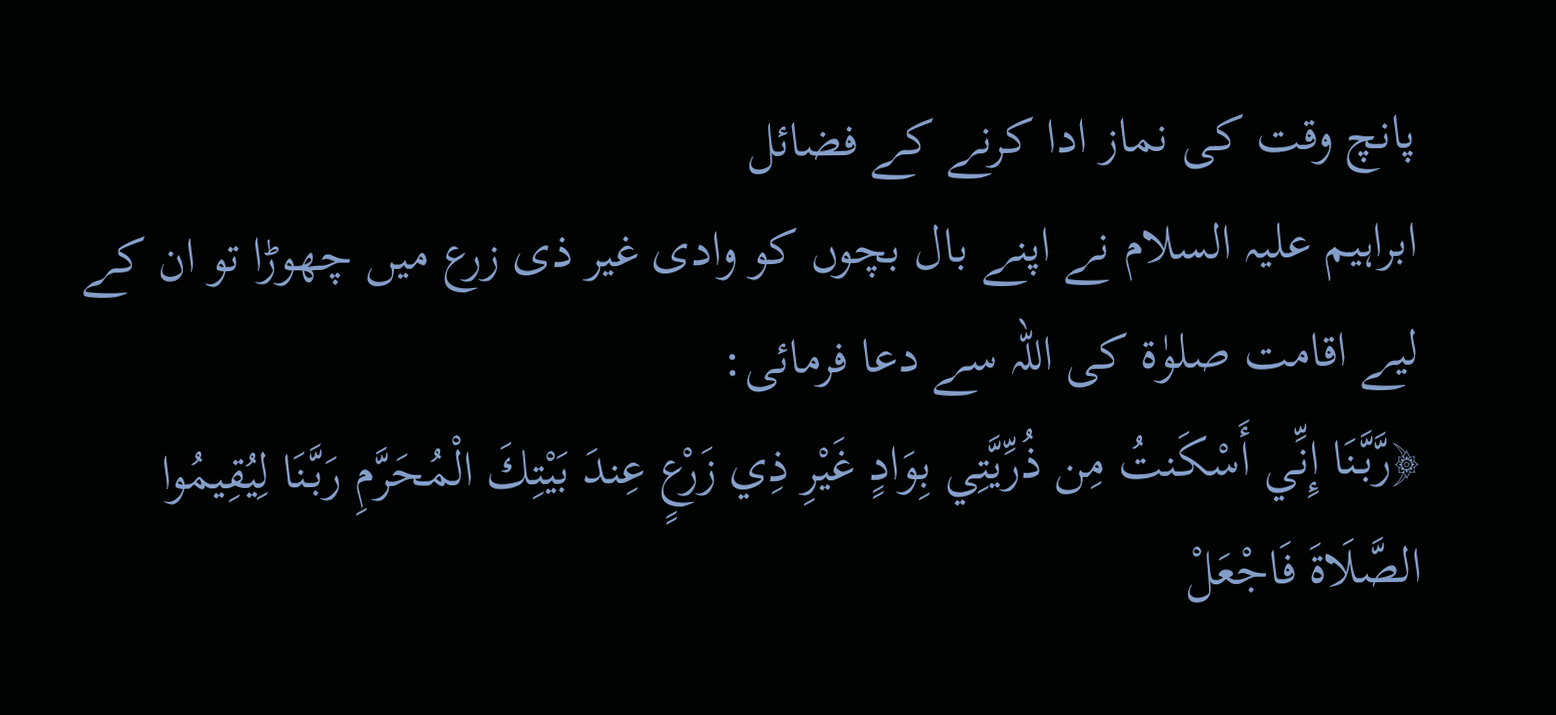پانچ وقت کی نماز ادا کرنے کے فضائل
ابراہیم علیہ السلام نے اپنے بال بچوں کو وادی غیر ذی زرع میں چھوڑا تو ان کے لیے اقامت صلوٰۃ کی اللہ سے دعا فرمائی:
﴿رَّبَّنَا إِنِّي أَسْكَنتُ مِن ذُرِّيَّتِي بِوَادٍ غَيْرِ ذِي زَرْعٍ عِندَ بَيْتِكَ الْمُحَرَّمِ رَبَّنَا لِيُقِيمُوا الصَّلَاةَ فَاجْعَلْ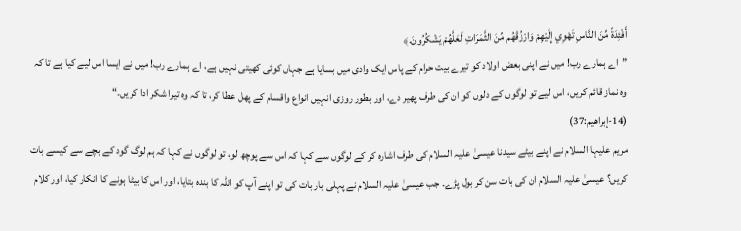أَفْئِدَةً مِّنَ النَّاسِ تَهْوِي إِلَيْهِمْ وَارْزُقْهُم مِّنَ الثَّمَرَاتِ لَعَلَّهُمْ يَشْكُرُونَ.﴾
”اے ہمارے رب! میں نے اپنی بعض اولاد کو تیرے بیت حرام کے پاس ایک وادی میں بسایا ہے جہاں کوئی کھیتی نہیں ہے، اے ہمارے رب! میں نے ایسا اس لیے کیا ہے تا کہ وہ نماز قائم کریں، اس لیے تو لوگوں کے دلوں کو ان کی طرف پھیر دے، اور بطور روزی انہیں انواع واقسام کے پھل عطا کر، تا کہ وہ تیرا شکر ادا کریں۔“
(14-إبراهيم:37)
مریم علیہا السلام نے اپنے بیٹے سیدنا عیسیٰ علیہ السلام کی طرف اشارہ کر کے لوگوں سے کہا کہ اس سے پوچھ لو، تو لوگوں نے کہا کہ ہم لوگ گود کے بچے سے کیسے بات کریں؟ عیسیٰ علیہ السلام ان کی بات سن کر بول پڑے۔ جب عیسیٰ علیہ السلام نے پہلی بار بات کی تو اپنے آپ کو اللہ کا بندہ بتایا، اور اس کا بیٹا ہونے کا انکار کیا، اور کلام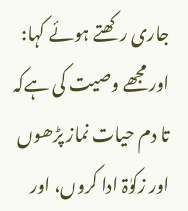جاری رکھتے ہوئے کہا: اور مجھے وصیت کی ہےکہ تا دم حیات نماز پڑھوں اور زکوٰۃ ادا کروں، اور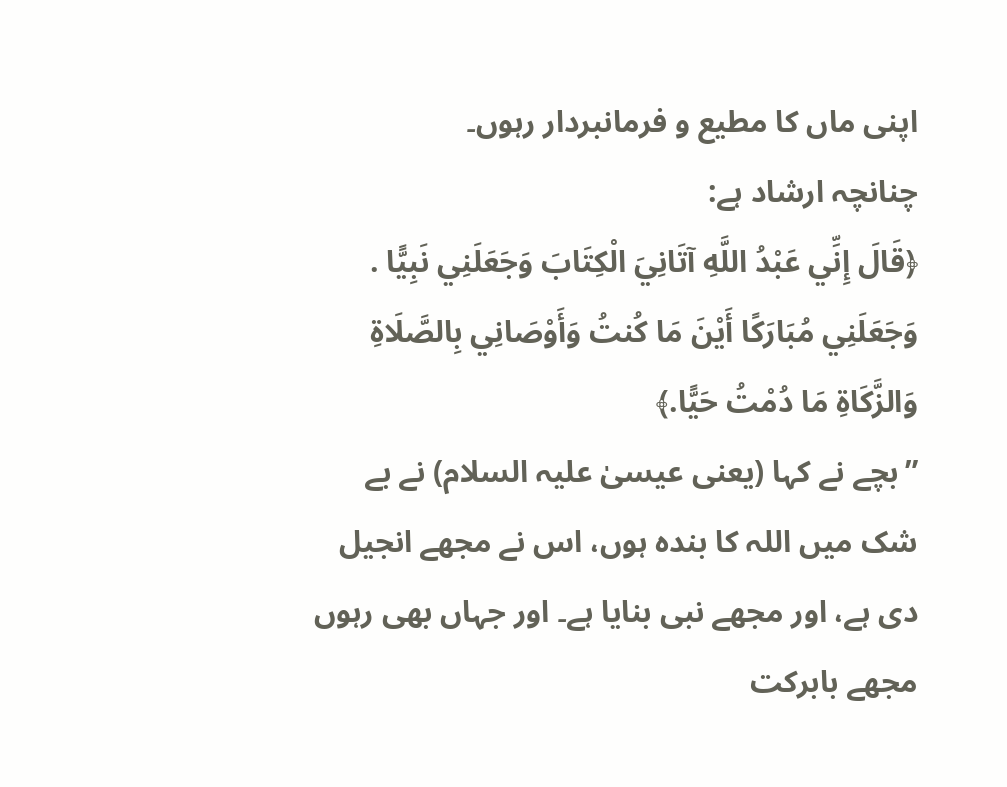اپنی ماں کا مطیع و فرمانبردار رہوں۔
چنانچہ ارشاد ہے:
﴿قَالَ إِنِّي عَبْدُ اللَّهِ آتَانِيَ الْكِتَابَ وَجَعَلَنِي نَبِيًّا . وَجَعَلَنِي مُبَارَكًا أَيْنَ مَا كُنتُ وَأَوْصَانِي بِالصَّلَاةِ وَالزَّكَاةِ مَا دُمْتُ حَيًّا.﴾
”بچے نے کہا (یعنی عیسیٰ علیہ السلام) نے بے شک میں اللہ کا بندہ ہوں، اس نے مجھے انجیل دی ہے، اور مجھے نبی بنایا ہے۔ اور جہاں بھی رہوں مجھے بابرکت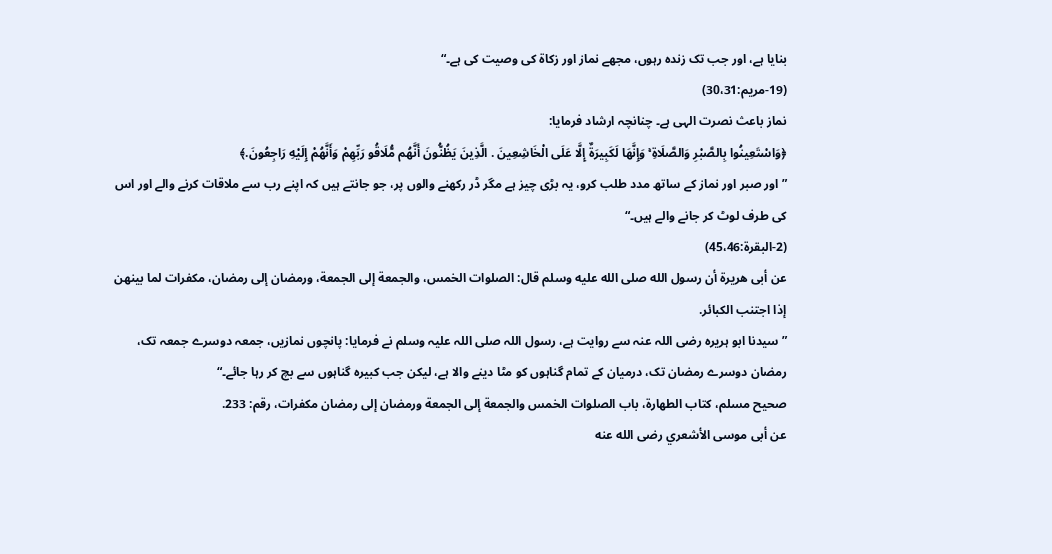بنایا ہے، اور جب تک زندہ رہوں، مجھے نماز اور زکاۃ کی وصیت کی ہے۔“
(19-مريم:30،31)
نماز باعث نصرت الہی ہے۔ چنانچہ ارشاد فرمایا:
﴿وَاسْتَعِينُوا بِالصَّبْرِ وَالصَّلَاةِ ۚ وَإِنَّهَا لَكَبِيرَةٌ إِلَّا عَلَى الْخَاشِعِينَ . الَّذِينَ يَظُنُّونَ أَنَّهُم مُّلَاقُو رَبِّهِمْ وَأَنَّهُمْ إِلَيْهِ رَاجِعُونَ.﴾
”اور صبر اور نماز کے ساتھ مدد طلب کرو، یہ بڑی چیز ہے مگر ڈر رکھنے والوں پر، جو جانتے ہیں کہ اپنے رب سے ملاقات کرنے والے اور اس کی طرف لوٹ کر جانے والے ہیں۔“
(2-البقرة:45،46)
عن أبى هريرة أن رسول الله صلى الله عليه وسلم قال: الصلوات الخمس، والجمعة إلى الجمعة، ورمضان إلى رمضان، مكفرات لما بينهن إذا اجتنب الكبائر.
”سیدنا ابو ہریرہ رضی اللہ عنہ سے روایت ہے، رسول اللہ صلی اللہ علیہ وسلم نے فرمایا: پانچوں نمازیں، جمعہ دوسرے جمعہ تک، رمضان دوسرے رمضان تک، درمیان کے تمام گناہوں کو مٹا دینے والا ہے، لیکن جب کبیرہ گناہوں سے بچ کر رہا جائے۔“
صحیح مسلم، کتاب الطهارة، باب الصلوات الخمس والجمعة إلى الجمعة ورمضان إلى رمضان مكفرات، رقم: 233.
عن أبى موسى الأشعري رضى الله عنه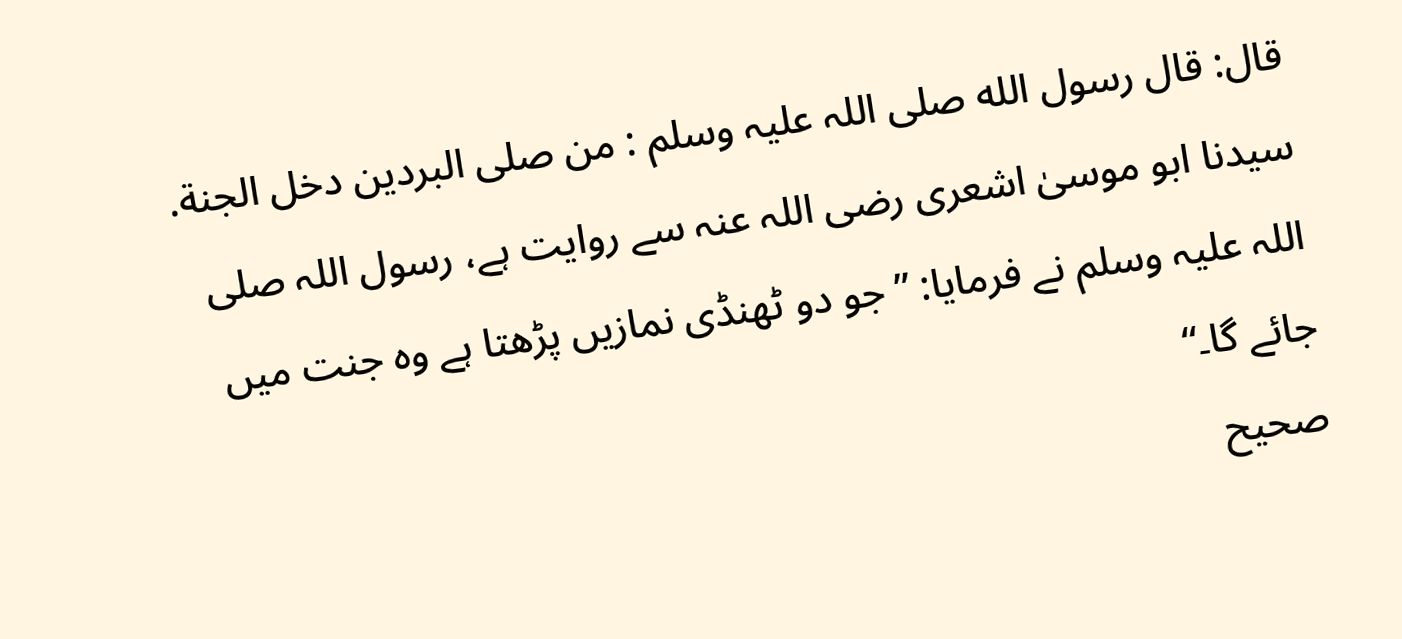قال: قال رسول الله صلی اللہ علیہ وسلم : من صلى البردين دخل الجنة.
سیدنا ابو موسیٰ اشعری رضی اللہ عنہ سے روایت ہے، رسول اللہ صلی اللہ علیہ وسلم نے فرمایا: ”جو دو ٹھنڈی نمازیں پڑھتا ہے وہ جنت میں جائے گا۔“
صحیح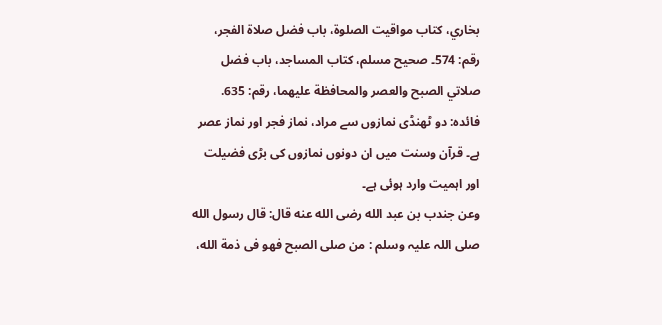بخاري، کتاب مواقيت الصلوة، باب فضل صلاة الفجر، رقم: 574۔ صحیح مسلم، کتاب المساجد، باب فضل صلاتي الصبح والعصر والمحافظة عليهما، رقم: 635.
فائدہ: دو ٹھنڈی نمازوں سے مراد، نماز فجر اور نماز عصر ہے۔ قرآن وسنت میں ان دونوں نمازوں کی بڑی فضیلت اور اہمیت وارد ہوئی ہے۔
وعن جندب بن عبد الله رضى الله عنه قال: قال رسول الله صلی اللہ علیہ وسلم : من صلى الصبح فهو فى ذمة الله،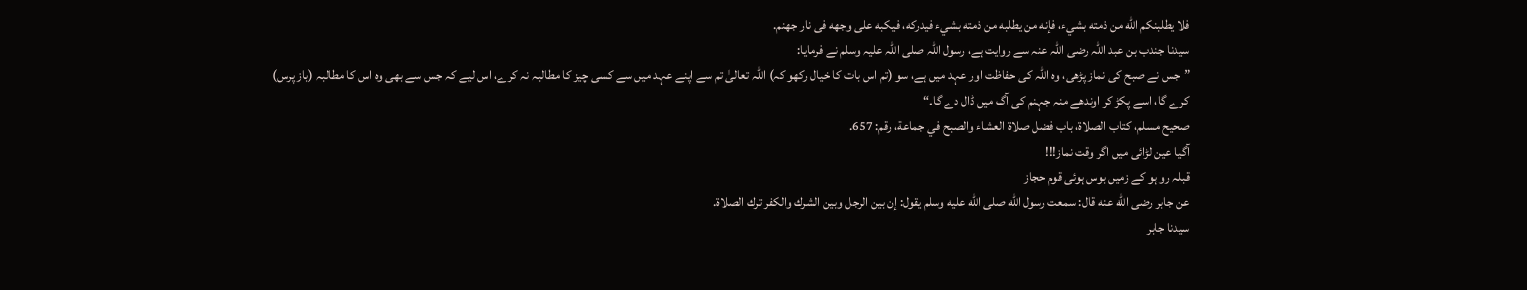فلا يطلبنكم الله من ذمته بشيء، فإنه من يطلبه من ذمته بشيء فيدركه، فيكبه على وجهه فى نار جهنم.
سیدنا جندب بن عبد اللہ رضی اللہ عنہ سے روایت ہے، رسول اللہ صلی اللہ علیہ وسلم نے فرمایا:
”جس نے صبح کی نماز پڑھی، وہ اللہ کی حفاظت اور عہد میں ہے، سو (تم اس بات کا خیال رکھو کہ) اللہ تعالیٰ تم سے اپنے عہد میں سے کسی چیز کا مطالبہ نہ کرے، اس لیے کہ جس سے بھی وہ اس کا مطالبہ (باز پرس) کرے گا، اسے پکڑ کر اوندھے منہ جہنم کی آگ میں ڈال دے گا۔“
صحیح مسلم، کتاب الصلاة، باب فضل صلاة العشاء والصبح في جماعة، رقم: 657.
آگیا عین لڑائی میں اگر وقت نماز!!!
قبلہ رو ہو کے زمیں بوس ہوئی قوم حجاز
عن جابر رضى الله عنه قال: سمعت رسول الله صلى الله عليه وسلم يقول: إن بين الرجل وبين الشرك والكفر ترك الصلاة.
سیدنا جابر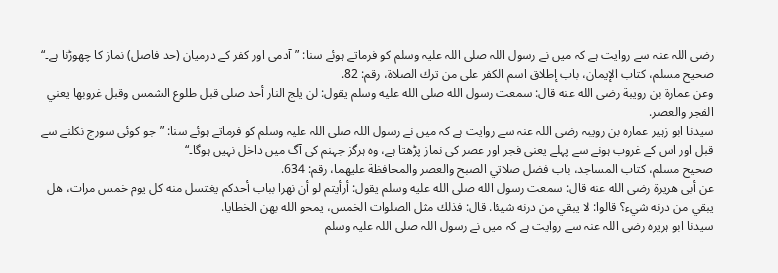رضی اللہ عنہ سے روایت ہے کہ میں نے رسول اللہ صلی اللہ علیہ وسلم کو فرماتے ہوئے سنا: ”آدمی اور کفر کے درمیان (حد فاصل) نماز کا چھوڑنا ہے۔“
صحیح مسلم، کتاب الإيمان، باب إطلاق اسم الكفر على من ترك الصلاة، رقم: 82.
وعن عمارة بن رويبة رضى الله عنه قال: سمعت رسول الله صلى الله عليه وسلم يقول: لن يلج النار أحد صلى قبل طلوع الشمس وقبل غروبها يعني الفجر والعصر.
سیدنا ابو زہیر عمارہ بن رویبہ رضی اللہ عنہ سے روایت ہے کہ میں نے رسول اللہ صلی اللہ علیہ وسلم کو فرماتے ہوئے سنا: ”جو کوئی سورج نکلنے سے قبل اور اس کے غروب ہونے سے پہلے یعنی فجر اور عصر کی نماز پڑھتا ہے، وہ ہرگز جہنم کی آگ میں داخل نہیں ہوگا۔“
صحیح مسلم، کتاب المساجد، باب فضل صلاتي الصبح والعصر والمحافظة عليهما، رقم: 634.
عن أبى هريرة رضى الله عنه قال: سمعت رسول الله صلى الله عليه وسلم يقول: أرأيتم لو أن نهرا بباب أحدكم يغتسل منه كل يوم خمس مرات، هل يبقي من درنه شيء؟ قالوا: لا يبقي من درنه شيئا. قال: فذلك مثل الصلوات الخمس، يمحو الله بهن الخطايا.
سیدنا ابو ہریرہ رضی اللہ عنہ سے روایت ہے کہ میں نے رسول اللہ صلی اللہ علیہ وسلم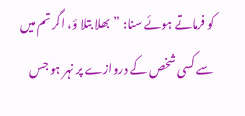کو فرماتے ہوئے سنا: ”بھلا بتلا ؤ، اگر تم میں سے کسی شخص کے دروازے پر نہر ہو جس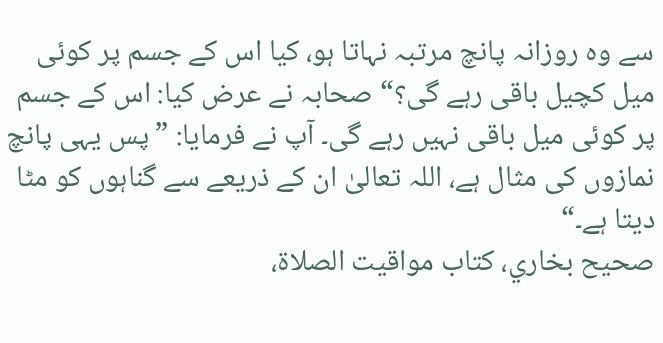سے وہ روزانہ پانچ مرتبہ نہاتا ہو، کیا اس کے جسم پر کوئی میل کچیل باقی رہے گی؟“ صحابہ نے عرض کیا: اس کے جسم پر کوئی میل باقی نہیں رہے گی۔ آپ نے فرمایا: ”پس یہی پانچ نمازوں کی مثال ہے، اللہ تعالیٰ ان کے ذریعے سے گناہوں کو مٹا دیتا ہے۔“
صحیح بخاري، کتاب مواقيت الصلاة،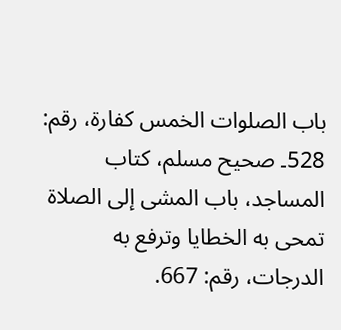باب الصلوات الخمس كفارة، رقم: 528۔ صحیح مسلم، کتاب المساجد، باب المشى إلى الصلاة تمحى به الخطايا وترفع به الدرجات، رقم: 667.